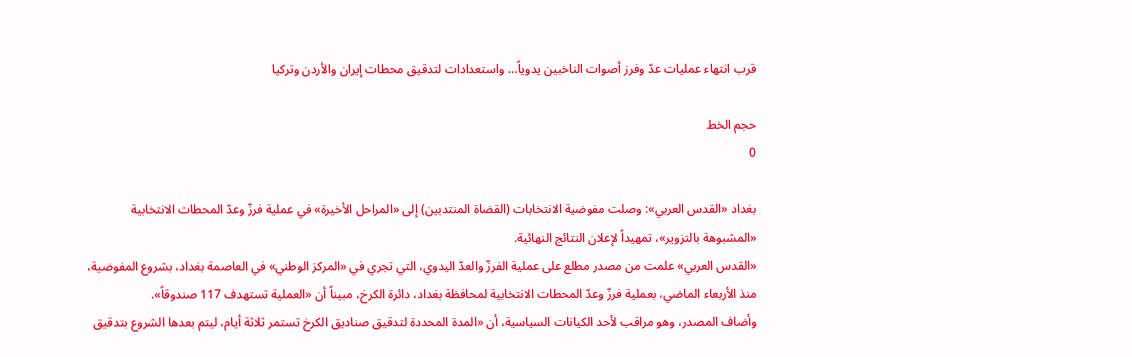قرب انتهاء عمليات عدّ وفرز أصوات الناخبين يدوياً… واستعدادات لتدقيق محطات إيران والأردن وتركيا

حجم الخط
0

بغداد «القدس العربي»: وصلت مفوضية الانتخابات (القضاة المنتدبين) إلى «المراحل الأخيرة» في عملية فرزّ وعدّ المحطات الانتخابية «المشبوهة بالتزوير»، تمهيداً لإعلان النتائج النهائية.
«القدس العربي» علمت من مصدر مطلع على عملية الفرزّ والعدّ اليدوي، التي تجري في «المركز الوطني» في العاصمة بغداد، بشروع المفوضية، منذ الأربعاء الماضي، بعملية فرزّ وعدّ المحطات الانتخابية لمحافظة بغداد، دائرة الكرخ، مبيناً أن «العملية تستهدف 117 صندوقاً».
وأضاف المصدر، وهو مراقب لأحد الكيانات السياسية، أن «المدة المحددة لتدقيق صناديق الكرخ تستمر ثلاثة أيام، ليتم بعدها الشروع بتدقيق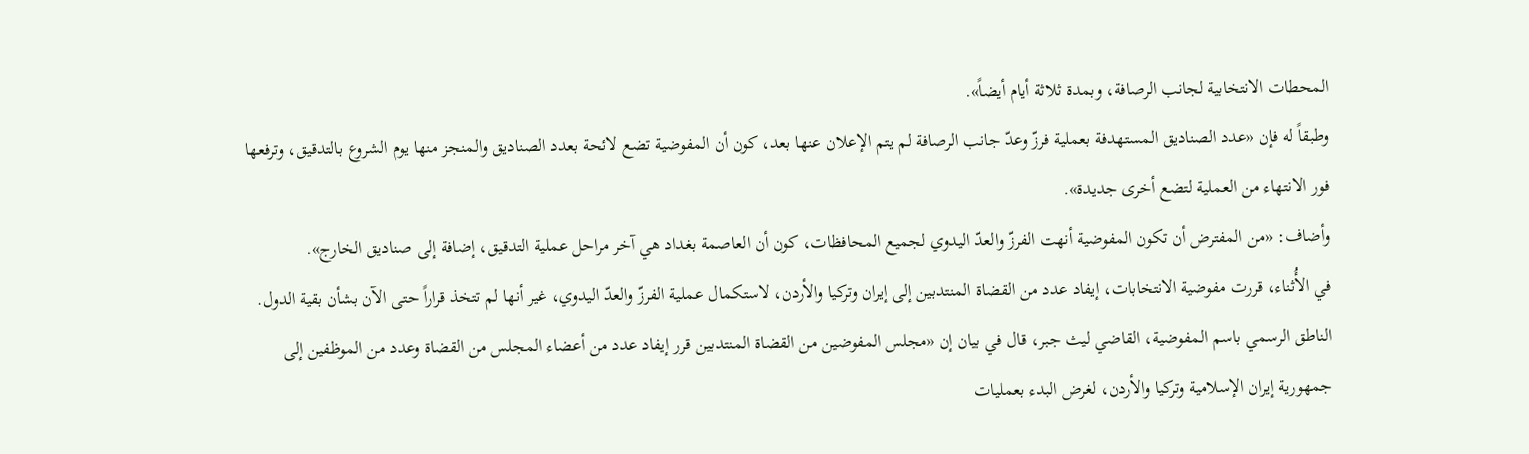المحطات الانتخابية لجانب الرصافة، وبمدة ثلاثة أيام أيضاً».
وطبقاً له فإن «عدد الصناديق المستهدفة بعملية فرزّ وعدّ جانب الرصافة لم يتم الإعلان عنها بعد، كون أن المفوضية تضع لائحة بعدد الصناديق والمنجز منها يوم الشروع بالتدقيق، وترفعها فور الانتهاء من العملية لتضع أخرى جديدة».
وأضاف: «من المفترض أن تكون المفوضية أنهت الفرزّ والعدّ اليدوي لجميع المحافظات، كون أن العاصمة بغداد هي آخر مراحل عملية التدقيق، إضافة إلى صناديق الخارج».
في الأُثناء، قررت مفوضية الانتخابات، إيفاد عدد من القضاة المنتدبين إلى إيران وتركيا والأردن، لاستكمال عملية الفرزّ والعدّ اليدوي، غير أنها لم تتخذ قراراً حتى الآن بشأن بقية الدول.
الناطق الرسمي باسم المفوضية، القاضي ليث جبر، قال في بيان إن «مجلس المفوضين من القضاة المنتدبين قرر إيفاد عدد من أعضاء المجلس من القضاة وعدد من الموظفين إلى جمهورية إيران الإسلامية وتركيا والأردن، لغرض البدء بعمليات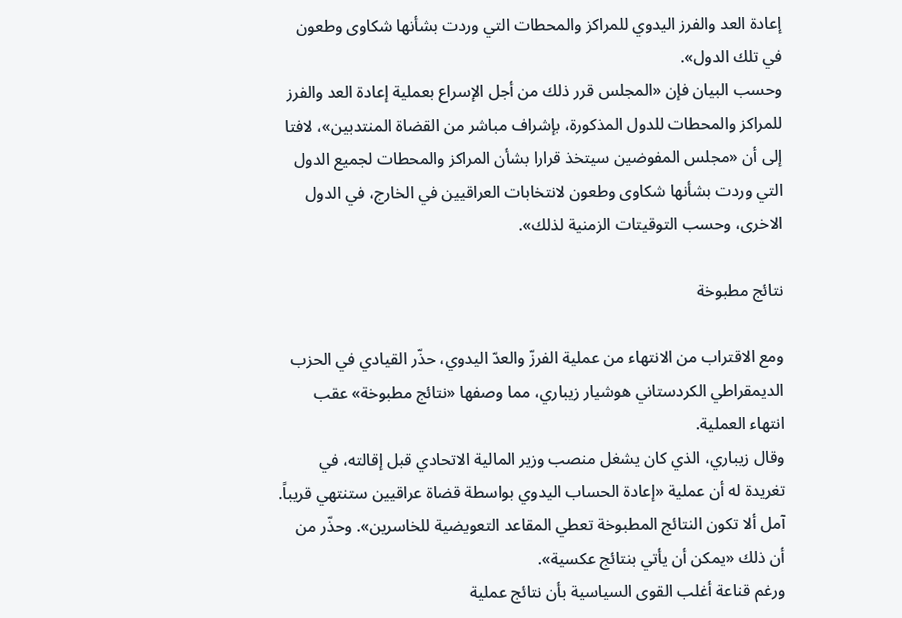إعادة العد والفرز اليدوي للمراكز والمحطات التي وردت بشأنها شكاوى وطعون في تلك الدول».
وحسب البيان فإن «المجلس قرر ذلك من أجل الإسراع بعملية إعادة العد والفرز للمراكز والمحطات للدول المذكورة، بإشراف مباشر من القضاة المنتدبين»، لافتا إلى أن «مجلس المفوضين سيتخذ قرارا بشأن المراكز والمحطات لجميع الدول التي وردت بشأنها شكاوى وطعون لانتخابات العراقيين في الخارج، في الدول الاخرى، وحسب التوقيتات الزمنية لذلك».

نتائج مطبوخة

ومع الاقتراب من الانتهاء من عملية الفرزّ والعدّ اليدوي، حذّر القيادي في الحزب الديمقراطي الكردستاني هوشيار زيباري، مما وصفها «نتائج مطبوخة» عقب انتهاء العملية.
وقال زيباري، الذي كان يشغل منصب وزير المالية الاتحادي قبل إقالته، في تغريدة له أن عملية «إعادة الحساب اليدوي بواسطة قضاة عراقيين ستنتهي قريباً. آمل ألا تكون النتائج المطبوخة تعطي المقاعد التعويضية للخاسرين». وحذّر من أن ذلك «يمكن أن يأتي بنتائج عكسية».
ورغم قناعة أغلب القوى السياسية بأن نتائج عملية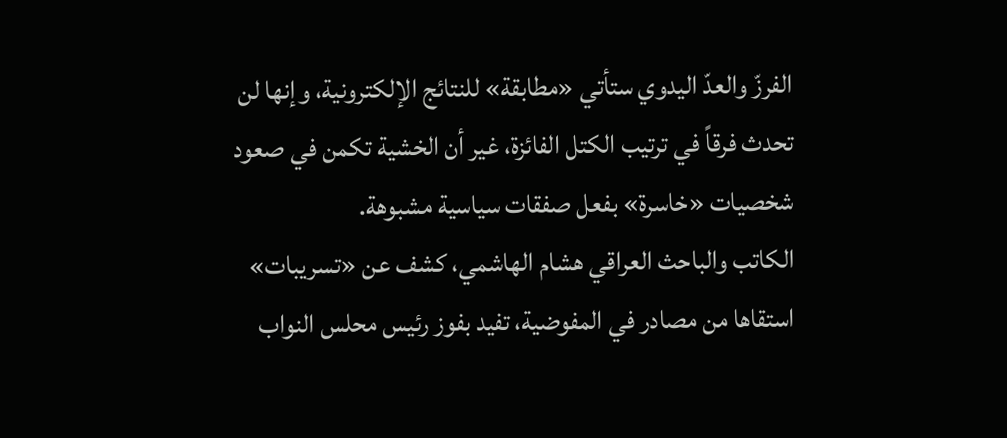الفرزّ والعدّ اليدوي ستأتي «مطابقة» للنتائج الإلكترونية، وإنها لن تحدث فرقاً في ترتيب الكتل الفائزة، غير أن الخشية تكمن في صعود شخصيات «خاسرة» بفعل صفقات سياسية مشبوهة.
الكاتب والباحث العراقي هشام الهاشمي، كشف عن «تسريبات» استقاها من مصادر في المفوضية، تفيد بفوز رئيس محلس النواب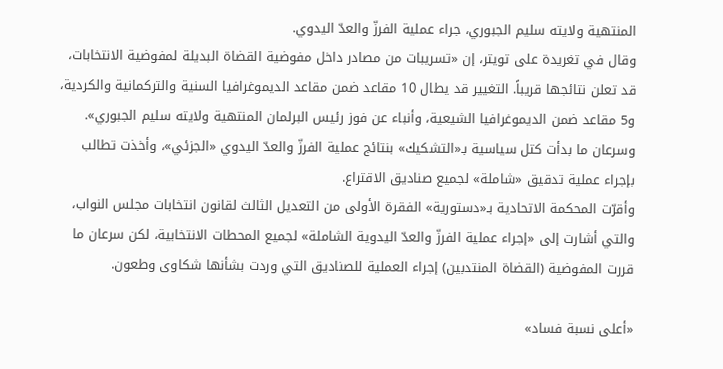المنتهية ولايته سليم الجبوري، جراء عملية الفرزّ والعدّ اليدوي.
وقال في تغريدة على تويتر، إن «تسريبات من مصادر داخل مفوضية القضاة البديلة لمفوضية الانتخابات، قد تعلن نتائجها قريباً. التغيير قد يطال 10 مقاعد ضمن مقاعد الديموغرافيا السنية والتركمانية والكردية، و5 مقاعد ضمن الديموغرافيا الشيعية، وأنباء عن فوز رئيس البرلمان المنتهية ولايته سليم الجبوري».
وسرعان ما بدأت كتل سياسية بـ«التشكيك» بنتائج عملية الفرزّ والعدّ اليدوي «الجزئي»، وأخذت تطالب بإجراء عملية تدقيق «شاملة» لجميع صناديق الاقتراع.
وأقرّت المحكمة الاتحادية بـ«دستورية» الفقرة الأولى من التعديل الثالث لقانون انتخابات مجلس النواب، والتي أشارت إلى «إجراء عملية الفرزّ والعدّ اليدوية الشاملة» لجميع المحطات الانتخابية، لكن سرعان ما قررت المفوضية (القضاة المنتدبين) إجراء العملية للصناديق التي وردت بشأنها شكاوى وطعون.

«أعلى نسبة فساد»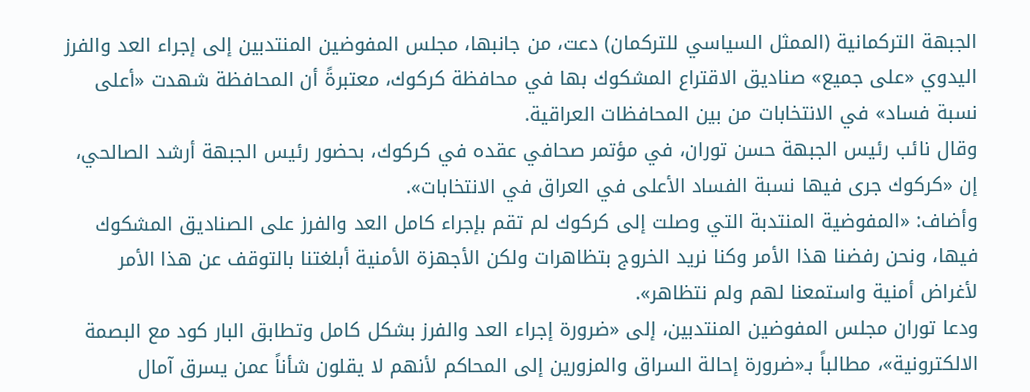الجبهة التركمانية (الممثل السياسي للتركمان) دعت، من جانبها، مجلس المفوضين المنتدبين إلى إجراء العد والفرز اليدوي «على جميع» صناديق الاقتراع المشكوك بها في محافظة كركوك، معتبرةً أن المحافظة شهدت «أعلى نسبة فساد» في الانتخابات من بين المحافظات العراقية.
وقال نائب رئيس الجبهة حسن توران، في مؤتمر صحافي عقده في كركوك، بحضور رئيس الجبهة أرشد الصالحي، إن «كركوك جرى فيها نسبة الفساد الأعلى في العراق في الانتخابات».
وأضاف: «المفوضية المنتدبة التي وصلت إلى كركوك لم تقم بإجراء كامل العد والفرز على الصناديق المشكوك فيها، ونحن رفضنا هذا الأمر وكنا نريد الخروج بتظاهرات ولكن الأجهزة الأمنية أبلغتنا بالتوقف عن هذا الأمر لأغراض أمنية واستمعنا لهم ولم نتظاهر».
ودعا توران مجلس المفوضين المنتدبين، إلى «ضرورة إجراء العد والفرز بشكل كامل وتطابق البار كود مع البصمة الالكترونية»، مطالباً بـ«ضرورة إحالة السراق والمزورين إلى المحاكم لأنهم لا يقلون شأناً عمن يسرق آمال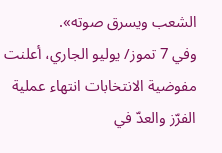الشعب ويسرق صوته».
وفي 7 تموز/ يوليو الجاري، أعلنت مفوضية الانتخابات انتهاء عملية الفرّز والعدّ في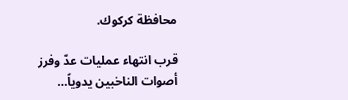محافظة كركوك.

قرب انتهاء عمليات عدّ وفرز أصوات الناخبين يدوياً…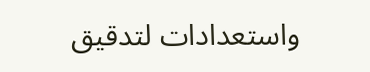واستعدادات لتدقيق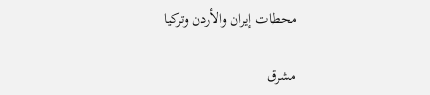محطات إيران والأردن وتركيا

مشرق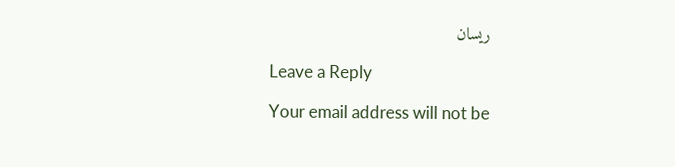ريسان

Leave a Reply

Your email address will not be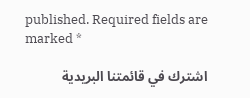published. Required fields are marked *

اشترك في قائمتنا البريدية